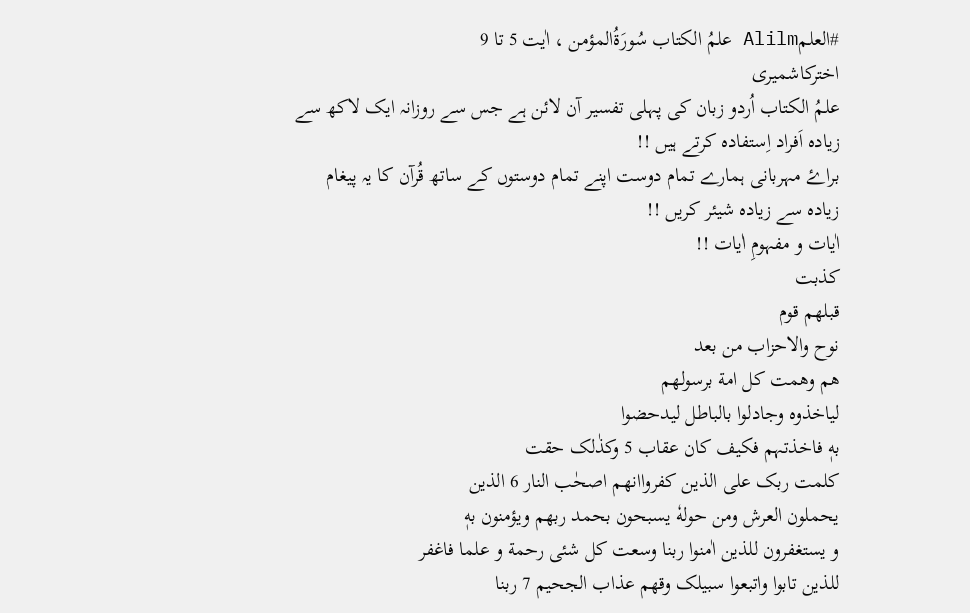#العلمAlilm علمُ الکتاب سُورَةُالمؤمن ، اٰیت 5 تا 9
اخترکاشمیری
علمُ الکتاب اُردو زبان کی پہلی تفسیر آن لائن ہے جس سے روزانہ ایک لاکھ سے
زیادہ اَفراد اِستفادہ کرتے ہیں !!
براۓ مہربانی ہمارے تمام دوست اپنے تمام دوستوں کے ساتھ قُرآن کا یہ پیغام
زیادہ سے زیادہ شیئر کریں !!
اٰیات و مفہومِ اٰیات !!
کذبت
قبلھم قوم
نوح والاحزاب من بعد
ھم وھمت کل امة برسولھم
لیاخذوه وجادلوا بالباطل لیدحضوا
بهٖ فاخذتہم فکیف کان عقاب 5 وکذٰلک حقت
کلمت ربک علی الذین کفرواانھم اصحٰب النار 6 الذین
یحملون العرش ومن حولهٗ یسبحون بحمد ربھم ویؤمنون بهٖ
و یستغفرون للذین اٰمنوا ربنا وسعت کل شئی رحمة و علما فاغفر
للذین تابوا واتبعوا سبیلک وقھم عذاب الجحیم 7 ربنا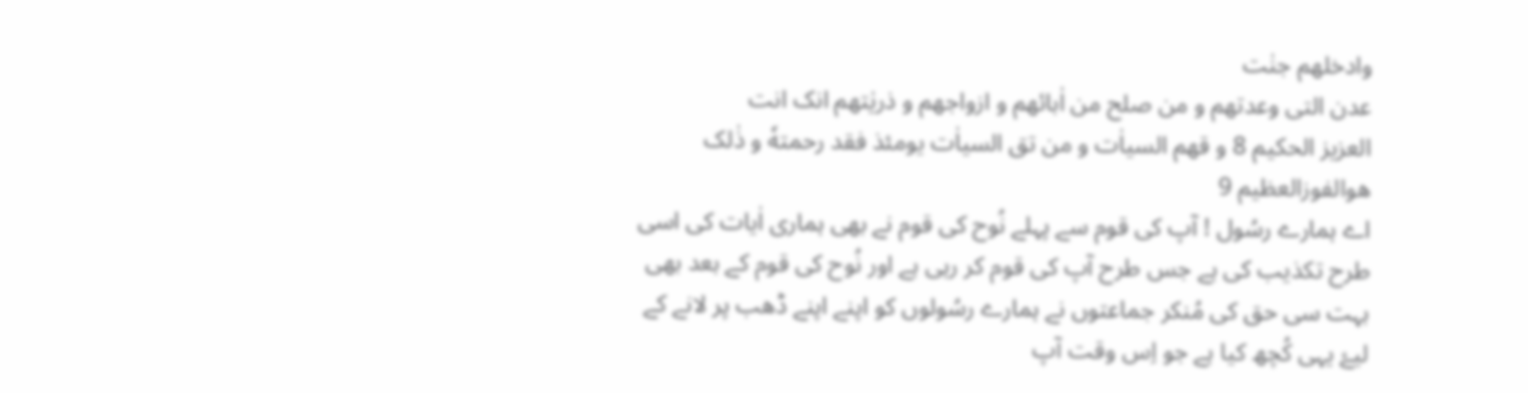وادخلھم جنٰت
عدن التی وعدتھم و من صلح من اٰبائھم و ازواجھم و ذریٰتھم انک انت
العزیز الحکیم 8 و قھم السیاٰت و من تق السیاٰت یومئذ فقد رحمتهٗ و ذٰلک
ھوالفوزالعظیم 9
اے ہمارے رسُول ! آپ کی قوم سے پہلے نُوح کی قوم نے بھی ہماری اٰیات کی اسی
طرح تکذیب کی ہے جس طرح آپ کی قوم کر رہی ہے اور نُوح کی قوم کے بعد بھی
بہت سی حق کی مُنکر جماعتوں نے ہمارے رسُولوں کو اپنے اپنے ڈھب پر لانے کے
لیۓ یہی کُچھ کیا ہے جو اِس وقت آپ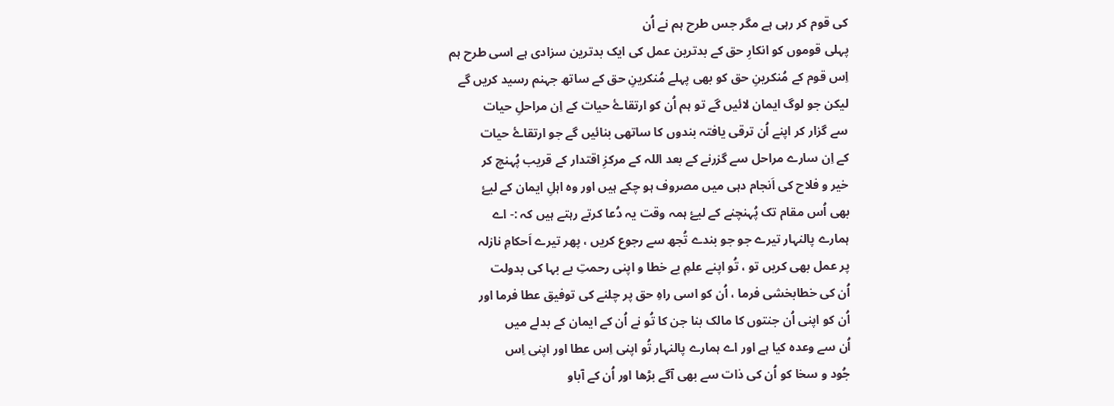کی قوم کر رہی ہے مگر جس طرح ہم نے اُن
پہلی قوموں کو انکارِ حق کے بدترین عمل کی ایک بدترین سزادی ہے اسی طرح ہم
اِس قوم کے مُنکرینِ حق کو بھی پہلے مُنکرینِ حق کے ساتھ جہنم رسید کریں گے
لیکن جو لوگ ایمان لائیں گے تو ہم اُن کو ارتقاۓ حیات کے اِن مراحلِ حیات
سے گزار کر اپنے اُن ترقی یافتہ بندوں کا ساتھی بنائیں گے جو ارتقاۓ حیات
کے اِن سارے مراحل سے گزرنے کے بعد اللہ کے مرکزِ اقتدار کے قریب پُہنچ کر
خیر و فلاح کی اَنجام دہی میں مصروف ہو چکے ہیں اور وہ اہلِ ایمان کے لیۓ
بھی اُس مقام تک پُہنچنے کے لیۓ ہمہ وقت یہ دُعا کرتے رہتے ہیں کہ :- اے
ہمارے پالنہار تیرے جو جو بندے تُجھ سے رجوع کریں ، پھر تیرے اَحکامِ نازلہ
پر عمل بھی کریں تو ، تُو اپنے علمِ بے خطا و اپنی رحمتِ بے بہا کی بدولت
اُن کی خطابخشی فرما ، اُن کو اسی راہِ حق پر چلنے کی توفیق عطا فرما اور
اُن کو اپنی اُن جنتوں کا مالک بنا جن کا تُو نے اُن کے ایمان کے بدلے میں
اُن سے وعدہ کیا ہے اور اے ہمارے پالنہار تُو اپنی اِس عطا اور اپنی اِس
جُود و سخا کو اُن کی ذات سے بھی آگے بڑھا اور اُن کے آباو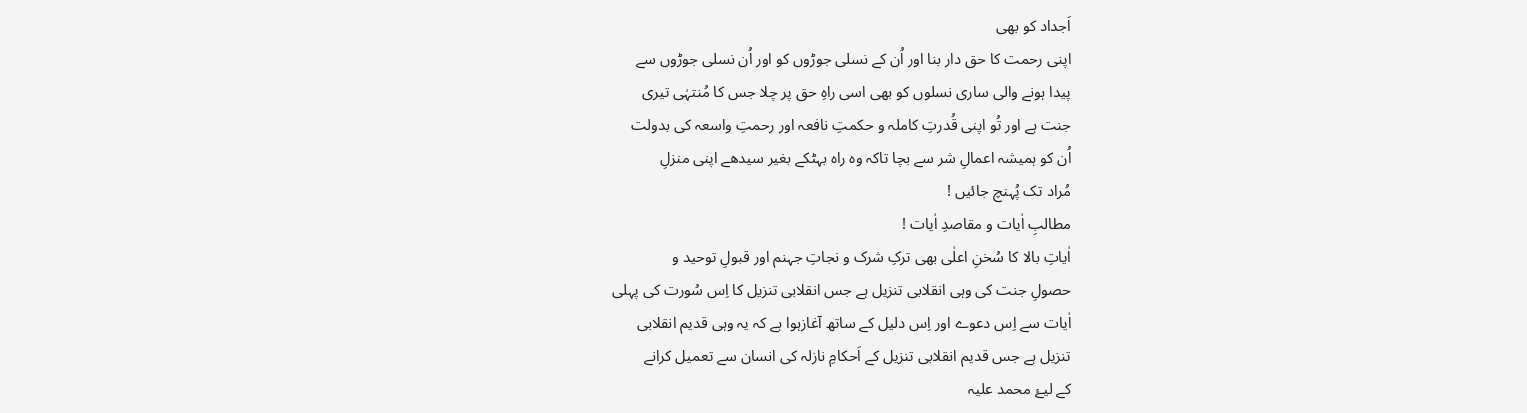اَجداد کو بھی
اپنی رحمت کا حق دار بنا اور اُن کے نسلی جوڑوں کو اور اُن نسلی جوڑوں سے
پیدا ہونے والی ساری نسلوں کو بھی اسی راہِ حق پر چلا جس کا مُنتہٰی تیری
جنت ہے اور تُو اپنی قُدرتِ کاملہ و حکمتِ نافعہ اور رحمتِ واسعہ کی بدولت
اُن کو ہمیشہ اعمالِ شر سے بچا تاکہ وہ راہ بہٹکے بغیر سیدھے اپنی منزلِ
مُراد تک پُہنچ جائیں !
مطالبِ اٰیات و مقاصدِ اٰیات !
اٰیاتِ بالا کا سُخنِ اعلٰی بھی ترکِ شرک و نجاتِ جہنم اور قبولِ توحید و
حصولِ جنت کی وہی انقلابی تنزیل ہے جس انقلابی تنزیل کا اِس سُورت کی پہلی
اٰیات سے اِس دعوے اور اِس دلیل کے ساتھ آغازہوا ہے کہ یہ وہی قدیم انقلابی
تنزیل ہے جس قدیم انقلابی تنزیل کے اَحکامِ نازلہ کی انسان سے تعمیل کرانے
کے لیۓ محمد علیہ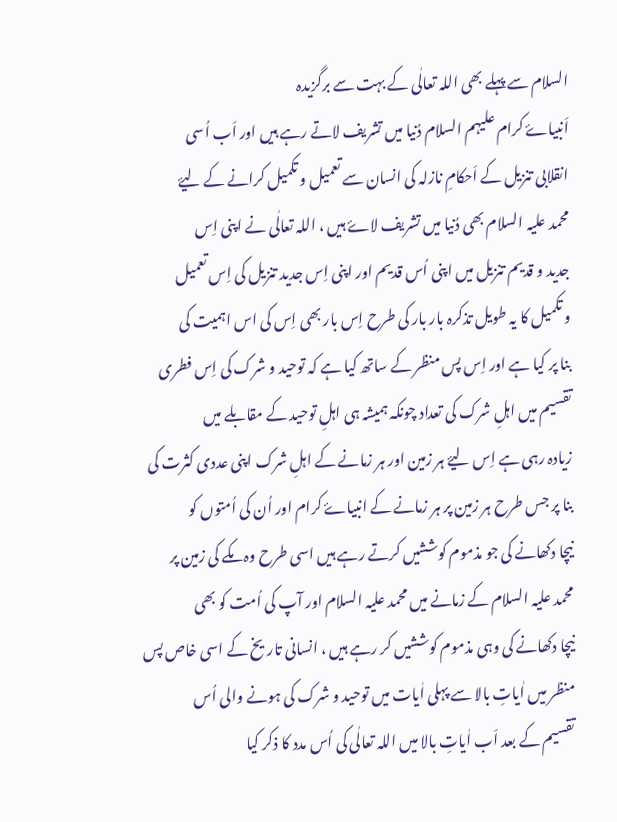السلام سے پہلے بھی اللہ تعالٰی کے بہت سے برگزیدہ
اَنبیاۓ کرام علیہم السلام دُنیا میں تشریف لاتے رہے ہیں اور اَب اُسی
انقلابی تنزیل کے اَحکامِ نازلہ کی انسان سے تعمیل و تکمیل کرانے کے لیۓ
محمد علیہ السلام بھی دُنیا میں تشریف لاۓ ہیں ، اللہ تعالٰی نے اپنی اِس
جدید و قدیم تنزیل میں اپنی اُس قدیم اور اپنی اِس جدید تنزیل کی اِس تعمیل
و تکمیل کا یہ طویل تذکرہ بار بار کی طرح اِس بار بھی اِس کی اس اہمیت کی
بنا پر کیا ہے اور اِس پس منظر کے ساتھ کیا ہے کہ توحید و شرک کی اِس فطری
تقسیم میں اہلِ شرک کی تعداد چونکہ ہمیشہ ہی اہلِ توحید کے مقابلے میں
زیادہ رہی ہے اِس لیۓ ہر زمین اور ہر زمانے کے اہلِ شرک اپنی عددی کثرت کی
بنا پر جس طرح ہر زمین پر ہر زمانے کے انبیاۓ کرام اور اُن کی اُمتوں کو
نیچا دکھانے کی جو مذموم کوششیں کرتے رہے ہیں اسی طرح وہ مکے کی زمین پر
محمد علیہ السلام کے زمانے میں محمد علیہ السلام اور آپ کی اُمت کو بھی
نیچا دکھانے کی وہی مذموم کوششیں کر رہے ہیں ، انسانی تاریخ کے اسی خاص پس
منظر میں اٰیاتِ بالا سے پہلی اٰیات میں توحید و شرک کی ہونے والی اُس
تقسیم کے بعد اَب اٰیاتِ بالا میں اللہ تعالٰی کی اُس مدد کا ذکر کیا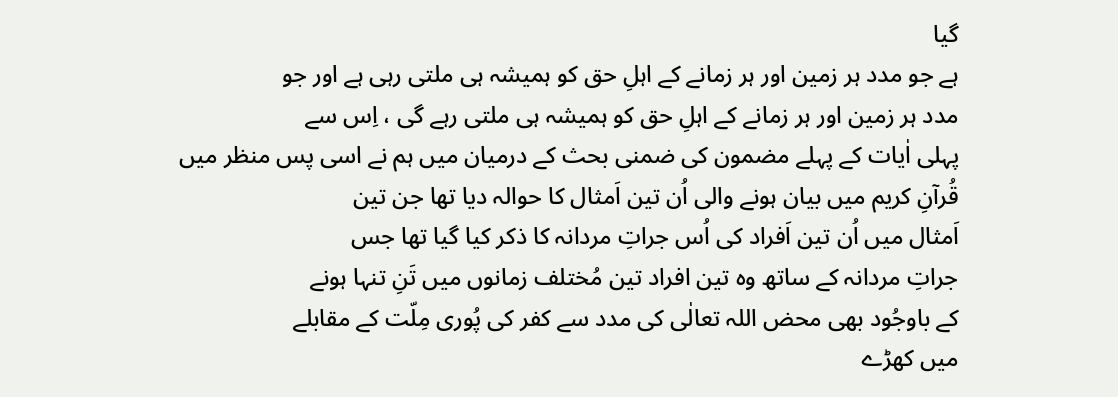گیا
ہے جو مدد ہر زمین اور ہر زمانے کے اہلِ حق کو ہمیشہ ہی ملتی رہی ہے اور جو
مدد ہر زمین اور ہر زمانے کے اہلِ حق کو ہمیشہ ہی ملتی رہے گی ، اِس سے
پہلی اٰیات کے پہلے مضمون کی ضمنی بحث کے درمیان میں ہم نے اسی پس منظر میں
قُرآنِ کریم میں بیان ہونے والی اُن تین اَمثال کا حوالہ دیا تھا جن تین
اَمثال میں اُن تین اَفراد کی اُس جراتِ مردانہ کا ذکر کیا گیا تھا جس
جراتِ مردانہ کے ساتھ وہ تین افراد تین مُختلف زمانوں میں تَنِ تنہا ہونے
کے باوجُود بھی محض اللہ تعالٰی کی مدد سے کفر کی پُوری مِلّت کے مقابلے
میں کھڑے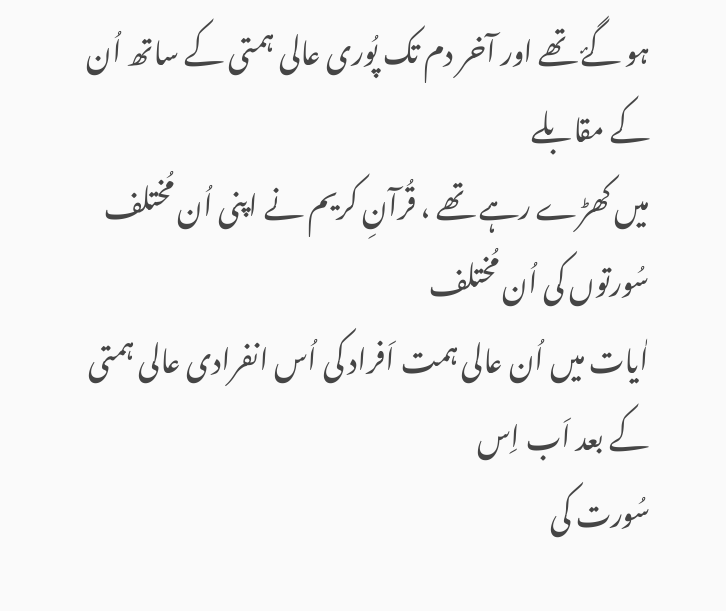ہو گۓ تھے اور آخر دم تک پُوری عالی ہمتی کے ساتھ اُن کے مقابلے
میں کھڑے رہے تھے ، قُرآنِ کریم نے اپنی اُن مُختلف سُورتوں کی اُن مُختلف
اٰیات میں اُن عالی ہمت اَفراد کی اُس انفرادی عالی ہمتی کے بعد اَب اِس
سُورت کی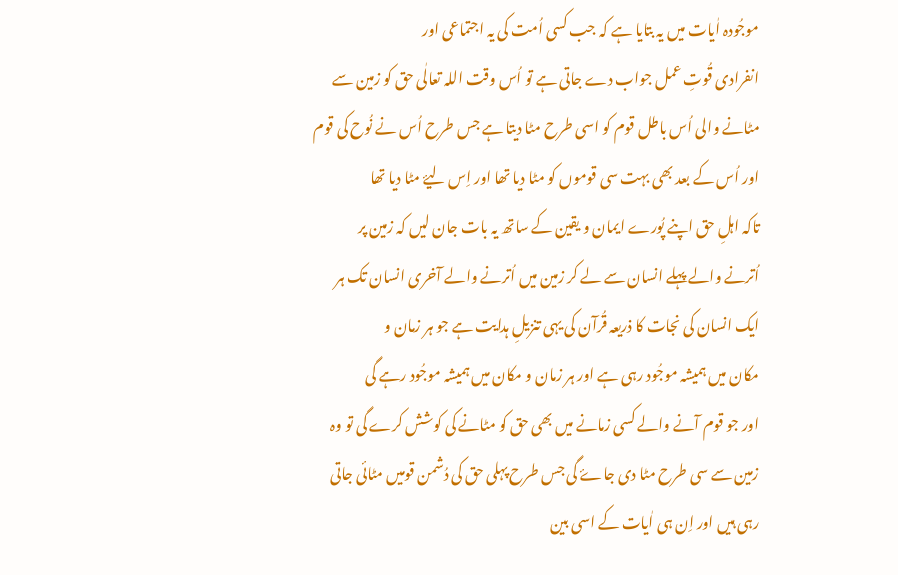موجُودہ اٰیات میں یہ بتایا ہے کہ جب کسی اُمت کی یہ اجتماعی اور
انفرادی قُوتِ عمل جواب دے جاتی ہے تو اُس وقت اللہ تعالٰی حق کو زمین سے
مٹانے والی اُس باطل قوم کو اسی طرح مٹا دیتا ہے جس طرح اُس نے نُوح کی قوم
اور اُس کے بعد بھی بہت سی قوموں کو مٹا دیا تھا اور اِس لیۓ مٹا دیا تھا
تاکہ اہلِ حق اپنے پُورے ایمان و یقین کے ساتھ یہ بات جان لیں کہ زمین پر
اُترنے والے پہلے انسان سے لے کر زمین میں اُترنے والے آخری انسان تک ہر
ایک انسان کی نجات کا ذریعہ قُرآن کی یہی تنزیلِ ہدایت ہے جو ہر زمان و
مکان میں ہمیشہ موجُود رہی ہے اور ہر زمان و مکان میں ہمیشہ موجُود رہے گی
اور جو قوم آنے والے کسی زمانے میں بھی حق کو مٹانے کی کوشش کرے گی تو وہ
زمین سے سی طرح مٹا دی جاۓ گی جس طرح پہلی حق کی دُشمن قومیں مٹائی جاتی
رہی ہیں اور اِن ہی اٰیات کے اسی بین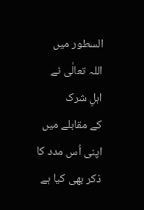السطور میں اللہ تعالٰی نے اہلِ شرک
کے مقابلے میں اپنی اُس مدد کا ذکر بھی کیا ہے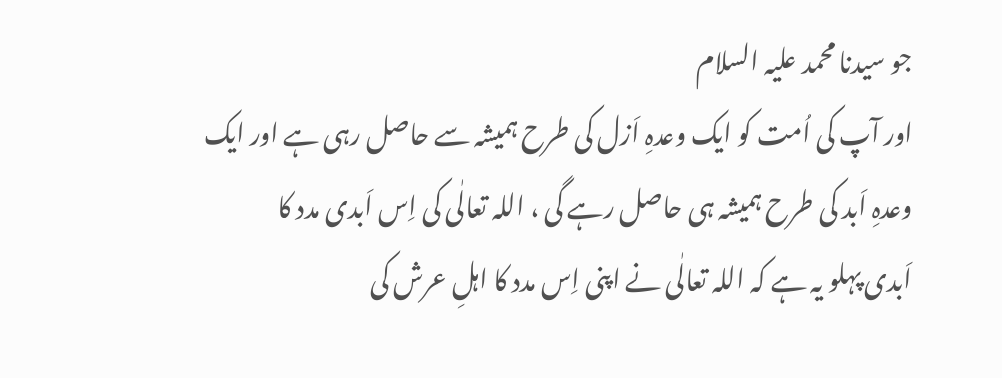جو سیدنا محمد علیہ السلام
اور آپ کی اُمت کو ایک وعدہِ اَزل کی طرح ہمیشہ سے حاصل رہی ہے اور ایک
وعدہِ اَبد کی طرح ہمیشہ ہی حاصل رہے گی ، اللہ تعالٰی کی اِس اَبدی مدد کا
اَبدی پہلو یہ ہے کہ اللہ تعالٰی نے اپنی اِس مدد کا اہلِ عرش کی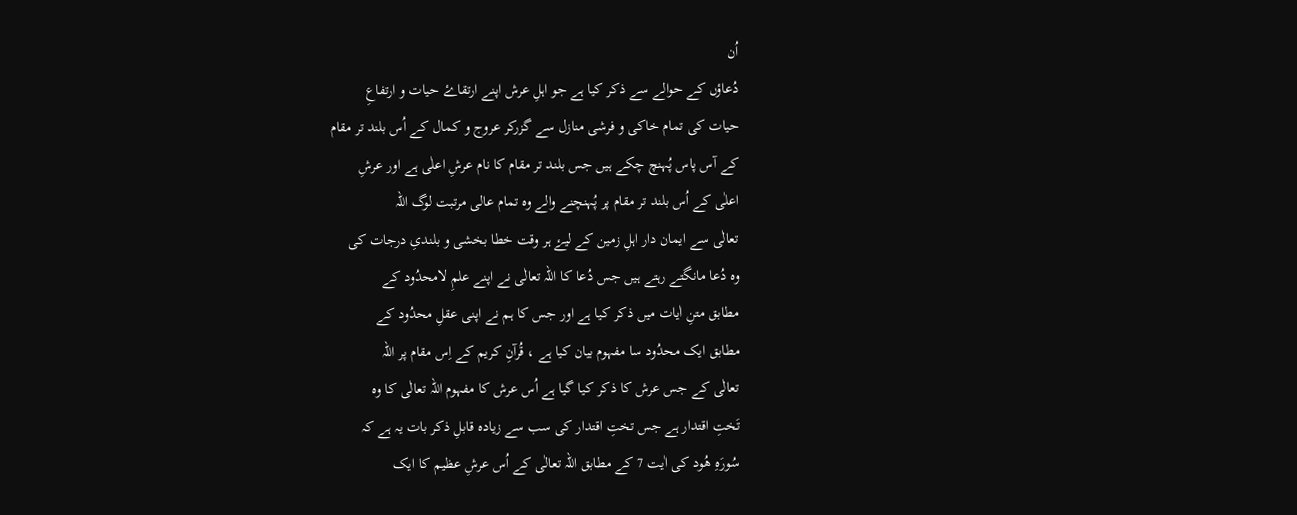اُن
دُعاؤں کے حوالے سے ذکر کیا ہے جو اہلِ عرش اپنے ارتقاۓ حیات و ارتفاعِ
حیات کی تمام خاکی و فرشی منازل سے گزرکر عروج و کمال کے اُس بلند تر مقام
کے آس پاس پُہنچ چکے ہیں جس بلند تر مقام کا نام عرشِ اعلٰی ہے اور عرشِ
اعلٰی کے اُس بلند تر مقام پر پُہنچنے والے وہ تمام عالی مرتبت لوگ اللہ
تعالٰی سے ایمان دار اہلِ زمین کے لیۓ ہر وقت خطا بخشی و بلندیِ درجات کی
وہ دُعا مانگتے رہتے ہیں جس دُعا کا اللہ تعالٰی نے اپنے علمِ لامحدُود کے
مطابق متنِ اٰیات میں ذکر کیا ہے اور جس کا ہم نے اپنی عقلِ محدُود کے
مطابق ایک محدُود سا مفہوم بیان کیا ہے ، قُرآنِ کریم کے اِس مقام پر اللہ
تعالٰی کے جس عرش کا ذکر کیا گیا ہے اُس عرش کا مفہوم اللہ تعالٰی کا وہ
تَختِ اقتدار ہے جس تختِ اقتدار کی سب سے زیادہ قابلِ ذکر بات یہ ہے کہ
سُورَہِ ھُود کی اٰیت 7 کے مطابق اللہ تعالٰی کے اُس عرشِ عظیم کا ایک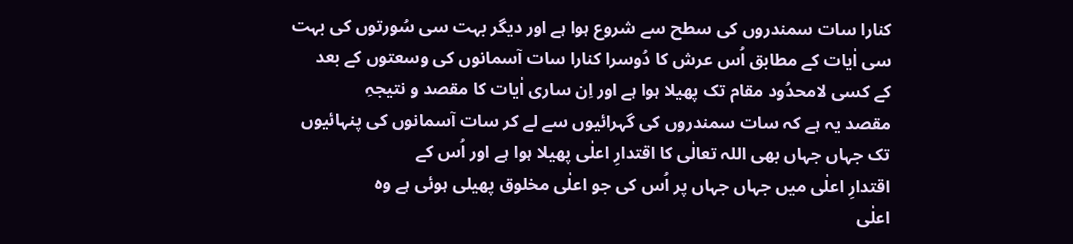کنارا سات سمندروں کی سطح سے شروع ہوا ہے اور دیگر بہت سی سُورتوں کی بہت
سی اٰیات کے مطابق اُس عرش کا دُوسرا کنارا سات آسمانوں کی وسعتوں کے بعد
کے کسی لامحدُود مقام تک پھیلا ہوا ہے اور اِن ساری اٰیات کا مقصد و نتیجہِ
مقصد یہ ہے کہ سات سمندروں کی گہرائیوں سے لے کر سات آسمانوں کی پنہائیوں
تک جہاں جہاں بھی اللہ تعالٰی کا اقتدارِ اعلٰی پھیلا ہوا ہے اور اُس کے
اقتدارِ اعلٰی میں جہاں جہاں پر اُس کی جو اعلٰی مخلوق پھیلی ہوئی ہے وہ
اعلٰی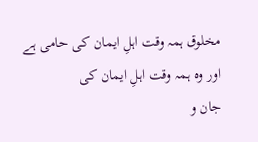مخلوق ہمہ وقت اہلِ ایمان کی حامی ہے اور وہ ہمہ وقت اہلِ ایمان کی
جان و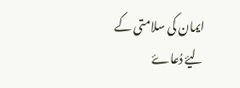ایمان کی سلامتی کے لیۓ دُعاۓ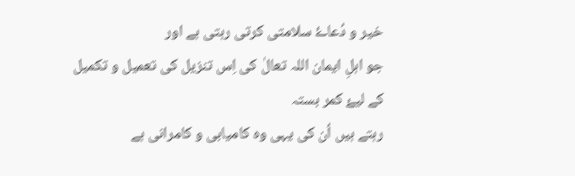خیر و دُعاۓ سلامتی کرتی رہتی ہے اور
جو اہلِ ایمان اللہ تعالٰ کی اِس تنزیل کی تعمیل و تکمیل کے لیۓ کمر بستہ
رہتے ہیں اُن کی یہی وہ کامیابی و کامرانی ہے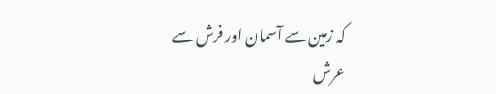کہ زمین سے آسمان اور فرش سے
عرش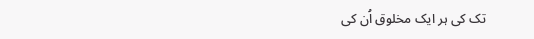تک کی ہر ایک مخلوق اُن کی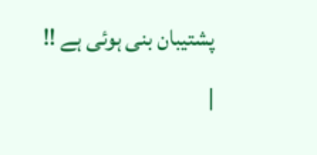پشتیبان بنی ہوئی ہے !!
|